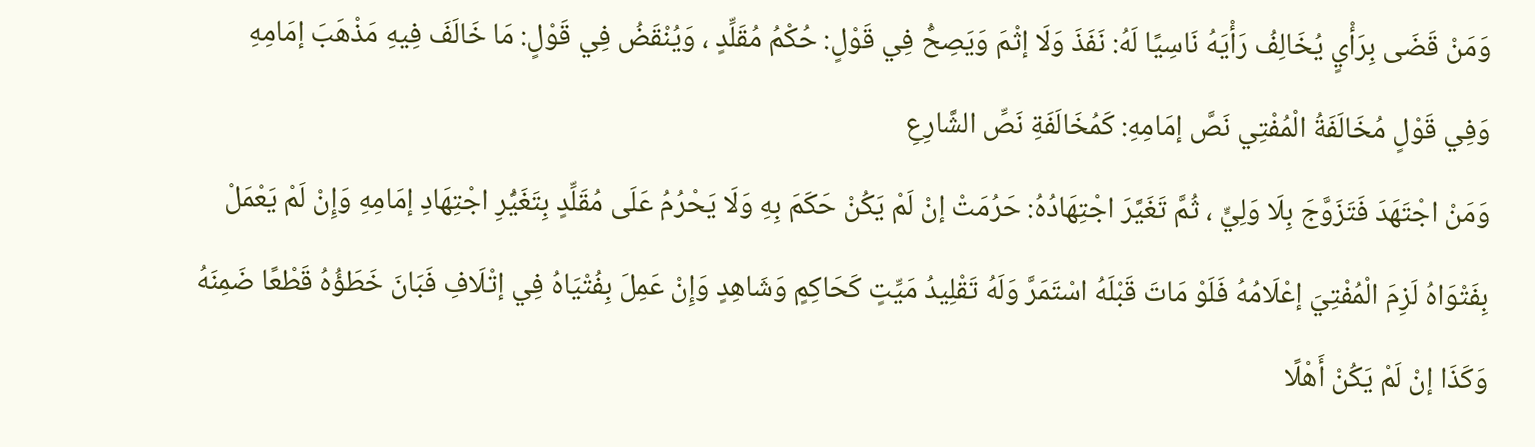وَمَنْ قَضَى بِرَأْيٍ يُخَالِفُ رَأْيَهُ نَاسِيًا لَهُ: نَفَذَ وَلَا إثْمَ وَيَصِحُّ فِي قَوْلٍ: حُكْمُ مُقَلِّدٍ ، وَيُنْقَضُ فِي قَوْلٍ: مَا خَالَفَ فِيهِ مَذْهَبَ إمَامِهِ وَفِي قَوْلٍ مُخَالَفَةُ الْمُفْتِي نَصَّ إمَامِهِ: كَمُخَالَفَةِ نَصِّ الشَّارِعِ
وَمَنْ اجْتَهَدَ فَتَزَوَّجَ بِلَا وَلِيٍّ ، ثُمَّ تَغَيَّرَ اجْتِهَادُهُ: حَرُمَتْ إنْ لَمْ يَكُنْ حَكَمَ بِهِ وَلَا يَحْرُمُ عَلَى مُقَلِّدٍ بِتَغَيُّرِ اجْتِهَادِ إمَامِهِ وَإِنْ لَمْ يَعْمَلْ بِفَتْوَاهُ لَزِمَ الْمُفْتِيَ إعْلَامُهُ فَلَوْ مَاتَ قَبْلَهُ اسْتَمَرَّ وَلَهُ تَقْلِيدُ مَيِّتٍ كَحَاكِمٍ وَشَاهِدٍ وَإِنْ عَمِلَ بِفُتْيَاهُ فِي إتْلَافِ فَبَانَ خَطَؤُهُ قَطْعًا ضَمِنَهُ وَكَذَا إنْ لَمْ يَكُنْ أَهْلًا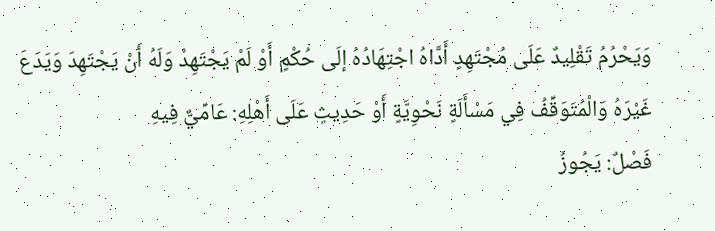وَيَحْرُمُ تَقْلِيدٌ عَلَى مُجْتَهِدٍ أَدَّاهُ اجْتِهَادُهُ إلَى حُكْمٍ أَوْ لَمْ يَجْتَهِدْ وَلَهُ أَنْ يَجْتَهِدَ وَيَدَعَ غَيْرَهُ وَالْمُتَوَقِّفُ فِي مَسْأَلَةٍ نَحْوِيَّةٍ أَوْ حَدِيثٍ عَلَى أَهْلِهِ: عَامِّيٌّ فِيهِ
فَصْلٌ: يَجُوزُ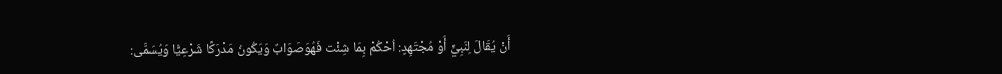أَنْ يُقَالَ لِنَبِيٍّ أَوْ مُجْتَهِدٍ: اُحْكُمْ بِمَا شِئْت فَهُوَصَوَابٌ وَيَكُونُ مَدْرَكًا شَرْعِيًّا وَيُسَمَّى: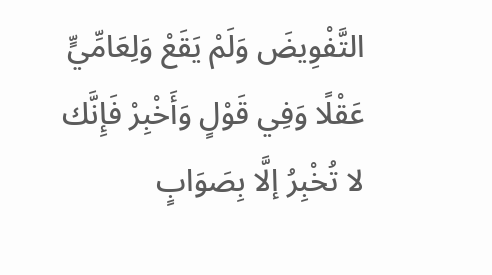التَّفْوِيضَ وَلَمْ يَقَعْ وَلِعَامِّيٍّ عَقْلًا وَفِي قَوْلٍ وَأَخْبِرْ فَإِنَّك لا تُخْبِرُ إلَّا بِصَوَابٍ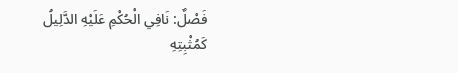فَصْلٌ: نَافِي الْحُكْمِ عَلَيْهِ الدَّلِيلُ كَمُثْبِتِهِ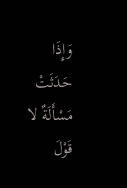وَإِذَا حَدَثَتْ مَسْأَلَةٌ لا قَوْلَ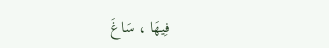فِيهَا ، سَاغَ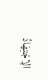الِاجْتِهَادُ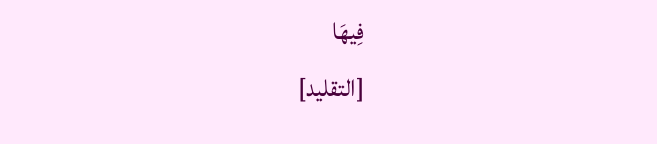فِيهَا
[التقليد]